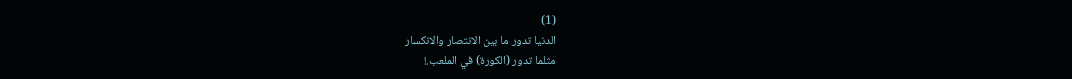(1)
الدنيا تدور ما بين الانتصار والانكسار
مثلما تدور (الكورة) في الملعب.!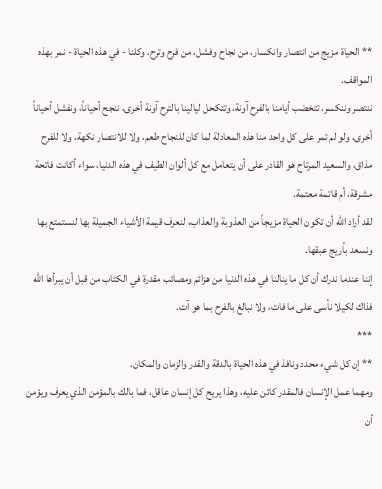** الحياة مزيج من انتصار وانكسار، من نجاح وفشل، من فرح وترح. وكلنا - في هذه الحياة - نمر بهذه المواقف.
ننتصر وننكسر، تتخضب أيامنا بالفرح آونة، وتتكحل ليالينا بالترح آونة أخرى، ننجح أحياناً، ونفشل أحياناً أخرى، ولو لم تمر على كل واحد منا هذه المعادلة لما كان للنجاح طعم، ولا للانتصار نكهة، ولا للفرح مذاق، والسعيد المرتاح هو القادر على أن يتعامل مع كل ألوان الطيف في هذه الدنيا، سواء أكانت فاتحة مشرقة، أم قاتمة معتمة.
لقد أراد الله أن تكون الحياة مزيجاً من العذوبة والعذاب، لنعرف قيمة الأشياء الجميلة بها لنستمتع بها ونسعد بأريج عبقها.
إننا عندما ندرك أن كل ما ينالنا في هذه الدنيا من هزائم ومصائب مقدرة في الكتاب من قبل أن يبرأها الله فذاك لكيلا نأسى على ما فات، ولا نبالغ بالفرح بما هو آت.
***
** إن كل شيء محدد ونافذ في هذه الحياة بالدقة والقدر والزمان والمكان.
ومهما عمل الإنسان فالمقدر كائن عليه، وهذا يريح كل إنسان عاقل، فما بالك بالمؤمن الذي يعرف ويؤمن أن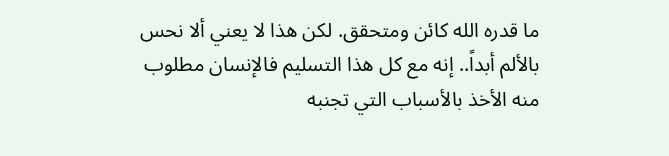ما قدره الله كائن ومتحقق. لكن هذا لا يعني ألا نحس بالألم أبداً.. إنه مع كل هذا التسليم فالإنسان مطلوب منه الأخذ بالأسباب التي تجنبه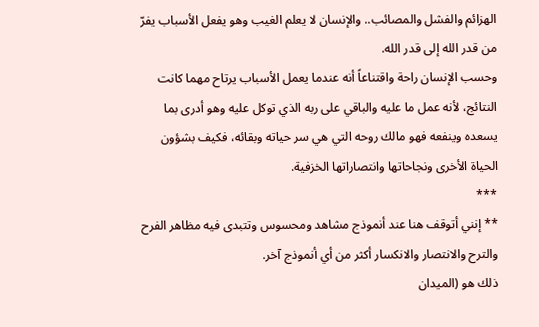الهزائم والفشل والمصائب.. والإنسان لا يعلم الغيب وهو يفعل الأسباب يفرّ من قدر الله إلى قدر الله.
وحسب الإنسان راحة واقتناعاً أنه عندما يعمل الأسباب يرتاح مهما كانت النتائج، لأنه عمل ما عليه والباقي على ربه الذي توكل عليه وهو أدرى بما يسعده وينفعه فهو مالك روحه التي هي سر حياته وبقائه، فكيف بشؤون الحياة الأخرى ونجاحاتها وانتصاراتها الخزفية.
***
** إنني أتوقف هنا عند أنموذج مشاهد ومحسوس وتتبدى فيه مظاهر الفرح والترح والانتصار والانكسار أكثر من أي أنموذج آخر.
ذلك هو (الميدان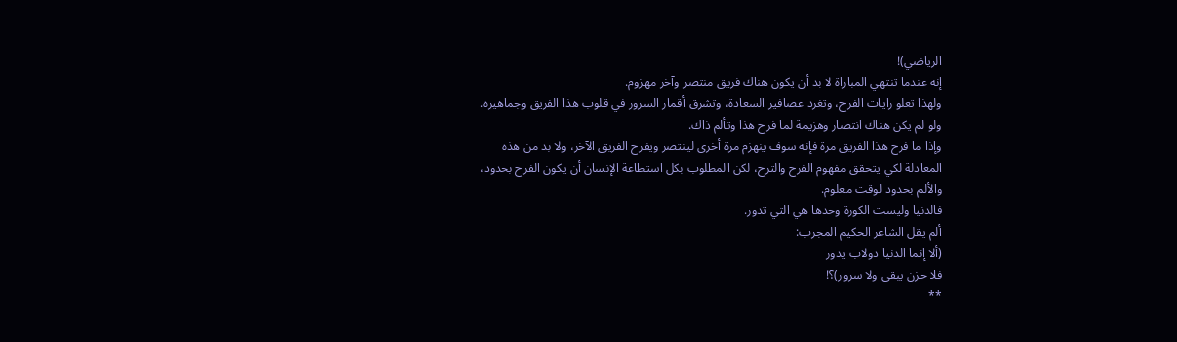الرياضي)!
إنه عندما تنتهي المباراة لا بد أن يكون هناك فريق منتصر وآخر مهزوم.
ولهذا تعلو رايات الفرح، وتغرد عصافير السعادة، وتشرق أقمار السرور في قلوب هذا الفريق وجماهيره.
ولو لم يكن هناك انتصار وهزيمة لما فرح هذا وتألم ذاك.
وإذا ما فرح هذا الفريق مرة فإنه سوف ينهزم مرة أخرى لينتصر ويفرح الفريق الآخر، ولا بد من هذه المعادلة لكي يتحقق مفهوم الفرح والترح، لكن المطلوب بكل استطاعة الإنسان أن يكون الفرح بحدود، والألم بحدود لوقت معلوم.
فالدنيا وليست الكورة وحدها هي التي تدور.
ألم يقل الشاعر الحكيم المجرب:
(ألا إنما الدنيا دولاب يدور
فلا حزن يبقى ولا سرور)؟!
**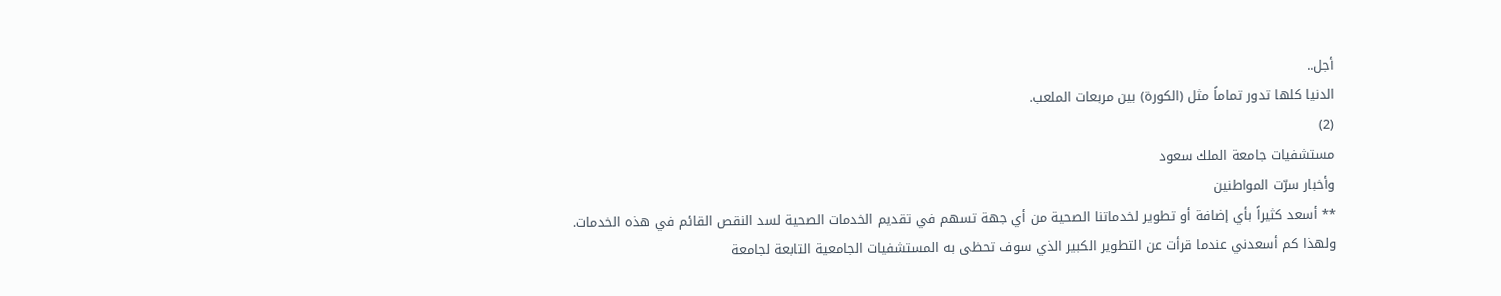أجل..
الدنيا كلها تدور تماماً مثل (الكورة) بين مربعات الملعب.
(2)
مستشفيات جامعة الملك سعود
وأخبار سرّت المواطنين
** أسعد كثيراً بأي إضافة أو تطوير لخدماتنا الصحية من أي جهة تسهم في تقديم الخدمات الصحية لسد النقص القائم في هذه الخدمات.
ولهذا كم أسعدني عندما قرأت عن التطوير الكبير الذي سوف تحظى به المستشفيات الجامعية التابعة لجامعة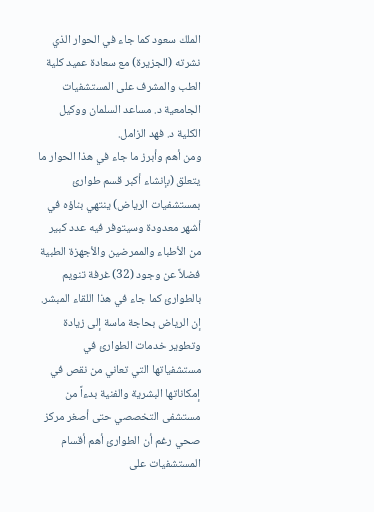الملك سعود كما جاء في الحوار الذي نشرته (الجزيرة) مع سعادة عميد كلية الطب والمشرف على المستشفيات الجامعية د. مساعد السلمان ووكيل الكلية د. فهد الزامل.
ومن أهم وأبرز ما جاء في هذا الحوار ما يتعلق (بإنشاء أكبر قسم طوارئ بمستشفيات الرياض) ينتهي بناؤه في أشهر معدودة وسيتوفر فيه عدد كبير من الأطباء والممرضين والأجهزة الطبية فضلاً عن وجود (32) غرفة تنويم بالطوارئ كما جاء في هذا اللقاء المبشر.
إن الرياض بحاجة ماسة إلى زيادة وتطوير خدمات الطوارئ في مستشفياتها التي تعاني من نقص في إمكاناتها البشرية والفنية بدءاً من مستشفى التخصصي حتى أصغر مركز صحي رغم أن الطوارئ أهم أقسام المستشفيات على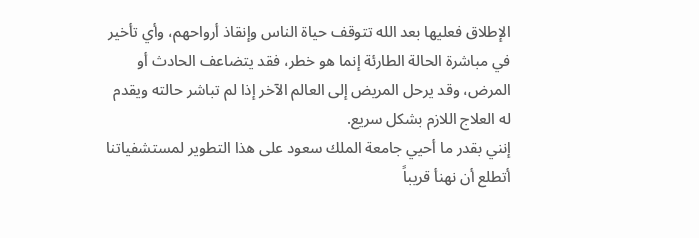الإطلاق فعليها بعد الله تتوقف حياة الناس وإنقاذ أرواحهم، وأي تأخير في مباشرة الحالة الطارئة إنما هو خطر، فقد يتضاعف الحادث أو المرض، وقد يرحل المريض إلى العالم الآخر إذا لم تباشر حالته ويقدم له العلاج اللازم بشكل سريع.
إنني بقدر ما أحيي جامعة الملك سعود على هذا التطوير لمستشفياتنا أتطلع أن نهنأ قريباً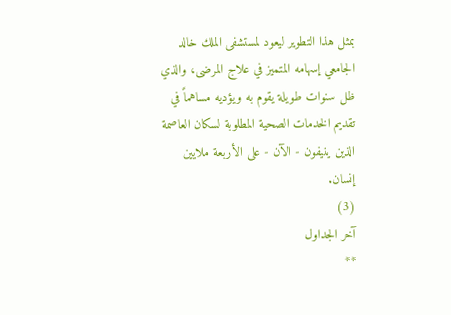بمثل هذا التطوير ليعود لمستشفى الملك خالد الجامعي إسهامه المتميز في علاج المرضى، والذي ظل سنوات طويلة يقوم به ويؤديه مساهماً في تقديم الخدمات الصحية المطلوبة لسكان العاصمة الذين ينيفون - الآن - على الأربعة ملايين إنسان.
(3)
آخر الجداول
**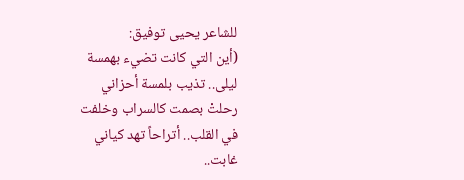للشاعر يحيى توفيق:
(أين التي كانت تضيء بهمسة
ليلى.. تذيب بلمسة أحزاني
رحلتْ بصمت كالسراب وخلفت
في القلب.. أتراحاً تهد كياني
غابت..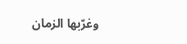وغرّبها الزمان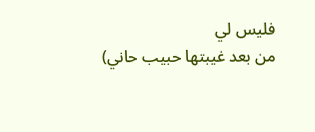فليس لي
من بعد غيبتها حبيب حاني)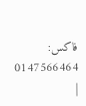فاكس: 0147566464 |